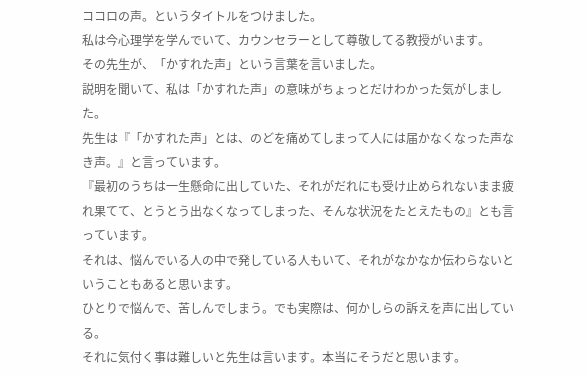ココロの声。というタイトルをつけました。
私は今心理学を学んでいて、カウンセラーとして尊敬してる教授がいます。
その先生が、「かすれた声」という言葉を言いました。
説明を聞いて、私は「かすれた声」の意味がちょっとだけわかった気がしました。
先生は『「かすれた声」とは、のどを痛めてしまって人には届かなくなった声なき声。』と言っています。
『最初のうちは一生懸命に出していた、それがだれにも受け止められないまま疲れ果てて、とうとう出なくなってしまった、そんな状況をたとえたもの』とも言っています。
それは、悩んでいる人の中で発している人もいて、それがなかなか伝わらないということもあると思います。
ひとりで悩んで、苦しんでしまう。でも実際は、何かしらの訴えを声に出している。
それに気付く事は難しいと先生は言います。本当にそうだと思います。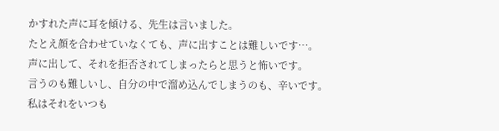かすれた声に耳を傾ける、先生は言いました。
たとえ顔を合わせていなくても、声に出すことは難しいです…。
声に出して、それを拒否されてしまったらと思うと怖いです。
言うのも難しいし、自分の中で溜め込んでしまうのも、辛いです。
私はそれをいつも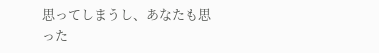思ってしまうし、あなたも思った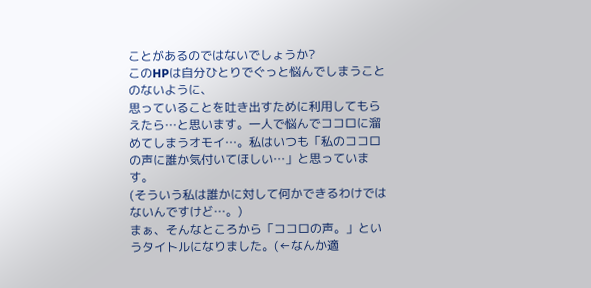ことがあるのではないでしょうか?
このHPは自分ひとりでぐっと悩んでしまうことのないように、
思っていることを吐き出すために利用してもらえたら…と思います。一人で悩んでココロに溜めてしまうオモイ…。私はいつも「私のココロの声に誰か気付いてほしい…」と思っています。
(そういう私は誰かに対して何かできるわけではないんですけど…。)
まぁ、そんなところから「ココロの声。」というタイトルになりました。(←なんか適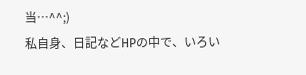当…^^;)
私自身、日記などHPの中で、いろい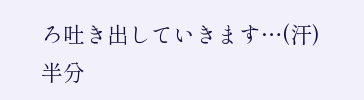ろ吐き出していきます…(汗)
半分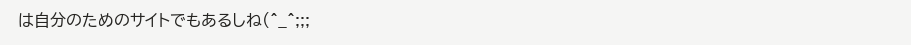は自分のためのサイトでもあるしね(^_^;;;